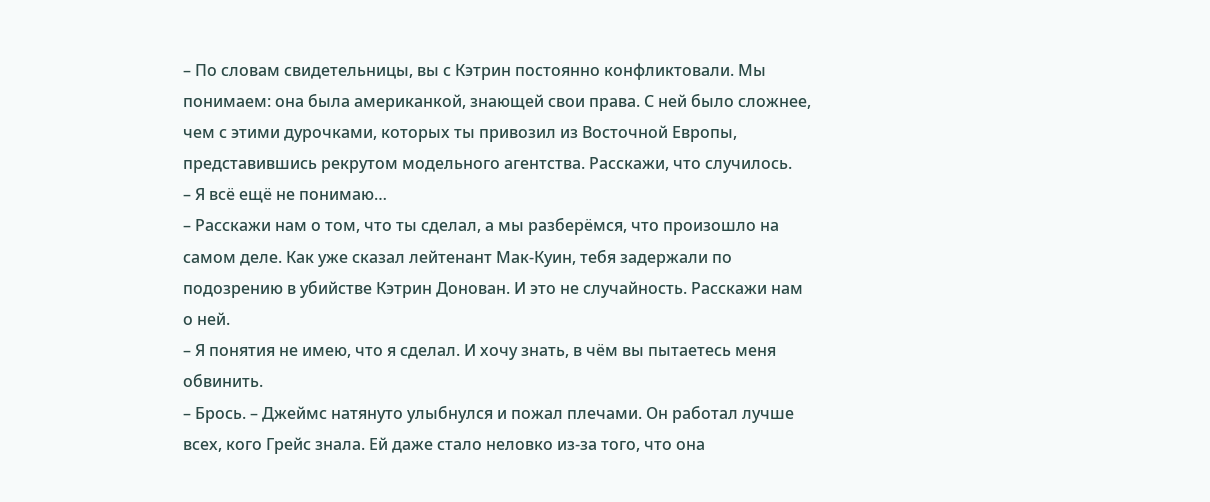– По словам свидетельницы, вы с Кэтрин постоянно конфликтовали. Мы понимаем: она была американкой, знающей свои права. С ней было сложнее, чем с этими дурочками, которых ты привозил из Восточной Европы, представившись рекрутом модельного агентства. Расскажи, что случилось.
– Я всё ещё не понимаю…
– Расскажи нам о том, что ты сделал, а мы разберёмся, что произошло на самом деле. Как уже сказал лейтенант Мак-Куин, тебя задержали по подозрению в убийстве Кэтрин Донован. И это не случайность. Расскажи нам о ней.
– Я понятия не имею, что я сделал. И хочу знать, в чём вы пытаетесь меня обвинить.
– Брось. – Джеймс натянуто улыбнулся и пожал плечами. Он работал лучше всех, кого Грейс знала. Ей даже стало неловко из-за того, что она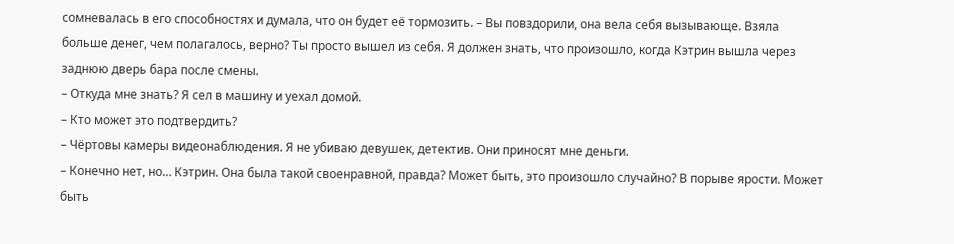сомневалась в его способностях и думала, что он будет её тормозить. – Вы повздорили, она вела себя вызывающе. Взяла больше денег, чем полагалось, верно? Ты просто вышел из себя. Я должен знать, что произошло, когда Кэтрин вышла через заднюю дверь бара после смены.
– Откуда мне знать? Я сел в машину и уехал домой.
– Кто может это подтвердить?
– Чёртовы камеры видеонаблюдения. Я не убиваю девушек, детектив. Они приносят мне деньги.
– Конечно нет, но… Кэтрин. Она была такой своенравной, правда? Может быть, это произошло случайно? В порыве ярости. Может быть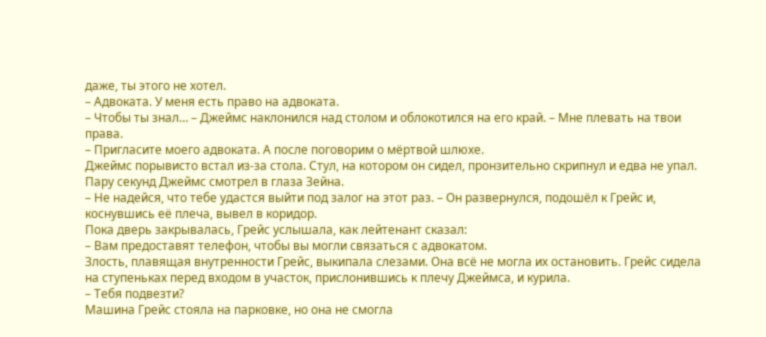даже, ты этого не хотел.
– Адвоката. У меня есть право на адвоката.
– Чтобы ты знал… – Джеймс наклонился над столом и облокотился на его край. – Мне плевать на твои права.
– Пригласите моего адвоката. А после поговорим о мёртвой шлюхе.
Джеймс порывисто встал из-за стола. Стул, на котором он сидел, пронзительно скрипнул и едва не упал. Пару секунд Джеймс смотрел в глаза Зейна.
– Не надейся, что тебе удастся выйти под залог на этот раз. – Он развернулся, подошёл к Грейс и, коснувшись её плеча, вывел в коридор.
Пока дверь закрывалась, Грейс услышала, как лейтенант сказал:
– Вам предоставят телефон, чтобы вы могли связаться с адвокатом.
Злость, плавящая внутренности Грейс, выкипала слезами. Она всё не могла их остановить. Грейс сидела на ступеньках перед входом в участок, прислонившись к плечу Джеймса, и курила.
– Тебя подвезти?
Машина Грейс стояла на парковке, но она не смогла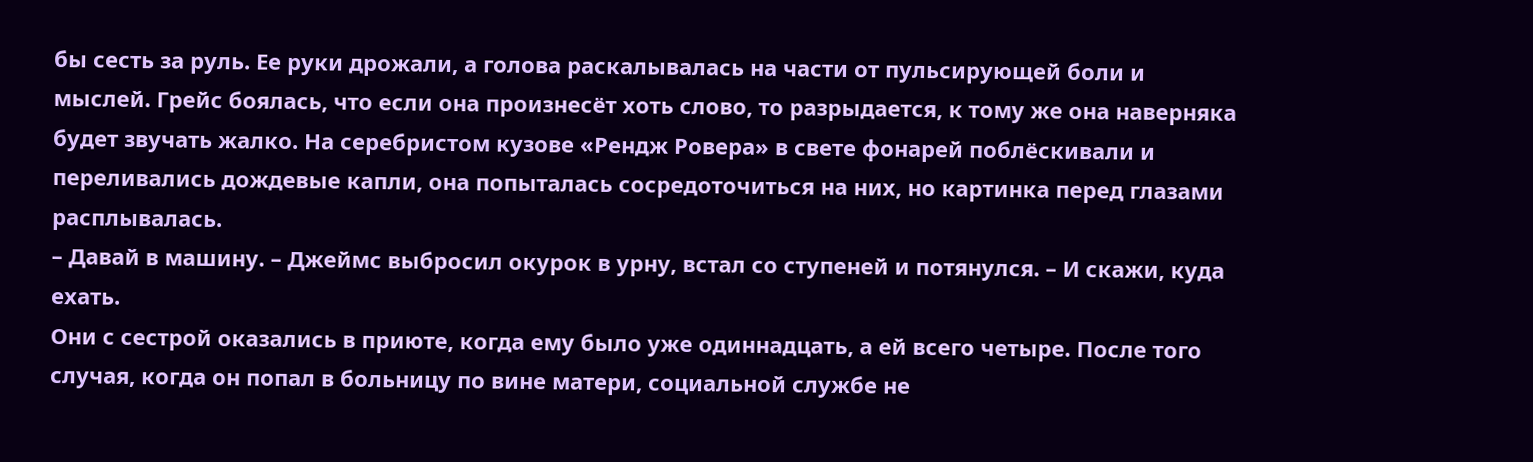бы сесть за руль. Ее руки дрожали, а голова раскалывалась на части от пульсирующей боли и мыслей. Грейс боялась, что если она произнесёт хоть слово, то разрыдается, к тому же она наверняка будет звучать жалко. На серебристом кузове «Рендж Ровера» в свете фонарей поблёскивали и переливались дождевые капли, она попыталась сосредоточиться на них, но картинка перед глазами расплывалась.
– Давай в машину. – Джеймс выбросил окурок в урну, встал со ступеней и потянулся. – И скажи, куда ехать.
Они с сестрой оказались в приюте, когда ему было уже одиннадцать, а ей всего четыре. После того случая, когда он попал в больницу по вине матери, социальной службе не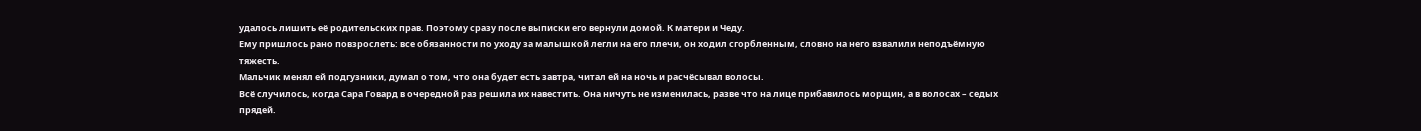удалось лишить её родительских прав. Поэтому сразу после выписки его вернули домой. К матери и Чеду.
Ему пришлось рано повзрослеть: все обязанности по уходу за малышкой легли на его плечи, он ходил сгорбленным, словно на него взвалили неподъёмную тяжесть.
Мальчик менял ей подгузники, думал о том, что она будет есть завтра, читал ей на ночь и расчёсывал волосы.
Всё случилось, когда Сара Говард в очередной раз решила их навестить. Она ничуть не изменилась, разве что на лице прибавилось морщин, а в волосах – седых прядей.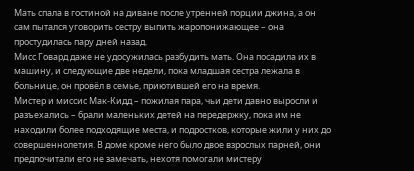Мать спала в гостиной на диване после утренней порции джина, а он сам пытался уговорить сестру выпить жаропонижающее – она простудилась пару дней назад.
Мисс Говард даже не удосужилась разбудить мать. Она посадила их в машину, и следующие две недели, пока младшая сестра лежала в больнице, он провёл в семье, приютившей его на время.
Мистер и миссис Мак-Кидд – пожилая пара, чьи дети давно выросли и разъехались – брали маленьких детей на передержку, пока им не находили более подходящие места, и подростков, которые жили у них до совершеннолетия. В доме кроме него было двое взрослых парней, они предпочитали его не замечать, нехотя помогали мистеру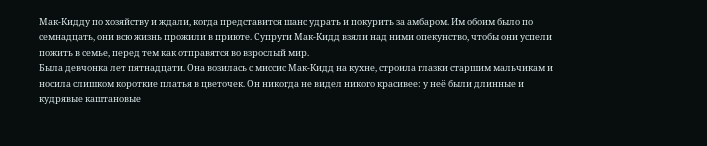Мак-Кидду по хозяйству и ждали, когда представится шанс удрать и покурить за амбаром. Им обоим было по семнадцать, они всю жизнь прожили в приюте. Супруги Мак-Кидд взяли над ними опекунство, чтобы они успели пожить в семье, перед тем как отправятся во взрослый мир.
Была девчонка лет пятнадцати. Она возилась с миссис Мак-Кидд на кухне, строила глазки старшим мальчикам и носила слишком короткие платья в цветочек. Он никогда не видел никого красивее: у неё были длинные и кудрявые каштановые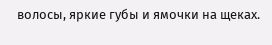волосы, яркие губы и ямочки на щеках.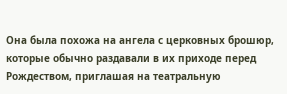Она была похожа на ангела с церковных брошюр, которые обычно раздавали в их приходе перед Рождеством, приглашая на театральную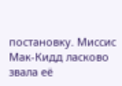постановку. Миссис Мак-Кидд ласково звала её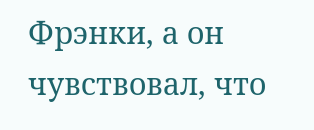Фрэнки, а он чувствовал, что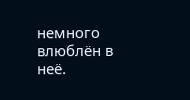немного влюблён в неё.